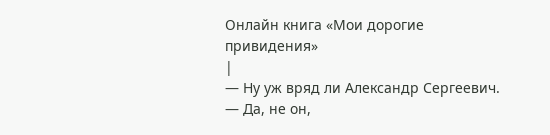Онлайн книга «Мои дорогие привидения»
|
— Ну уж вряд ли Александр Сергеевич. — Да, не он,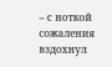– с ноткой сожаления вздохнул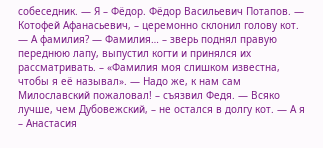собеседник. — Я – Фёдор. Фёдор Васильевич Потапов. — Котофей Афанасьевич, – церемонно склонил голову кот. — А фамилия? — Фамилия… – зверь поднял правую переднюю лапу, выпустил когти и принялся их рассматривать. – «Фамилия моя слишком известна, чтобы я её называл». — Надо же, к нам сам Милославский пожаловал! – съязвил Федя. — Всяко лучше, чем Дубовежский, – не остался в долгу кот. — А я – Анастасия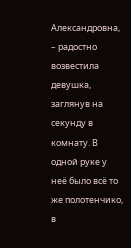Александровна, – радостно возвестила девушка, заглянув на секунду в комнату. В одной руке у неё было всё то же полотенчико, в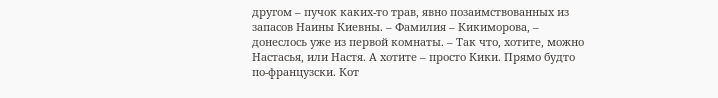другом – пучок каких-то трав, явно позаимствованных из запасов Наины Киевны. – Фамилия – Кикиморова, – донеслось уже из первой комнаты. – Так что, хотите, можно Настасья, или Настя. А хотите – просто Кики. Прямо будто по-французски. Кот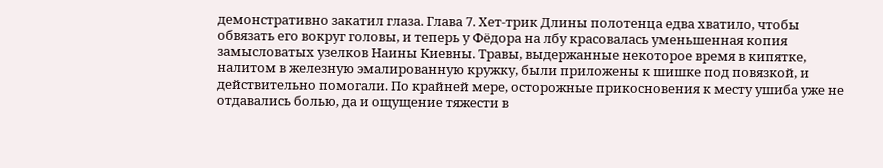демонстративно закатил глаза. Глава 7. Хет-трик Длины полотенца едва хватило, чтобы обвязать его вокруг головы, и теперь у Фёдора на лбу красовалась уменьшенная копия замысловатых узелков Наины Киевны. Травы, выдержанные некоторое время в кипятке, налитом в железную эмалированную кружку, были приложены к шишке под повязкой, и действительно помогали. По крайней мере, осторожные прикосновения к месту ушиба уже не отдавались болью, да и ощущение тяжести в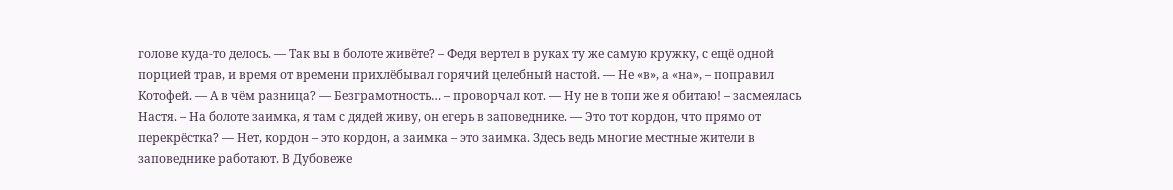голове куда-то делось. — Так вы в болоте живёте? – Федя вертел в руках ту же самую кружку, с ещё одной порцией трав, и время от времени прихлёбывал горячий целебный настой. — Не «в», а «на», – поправил Котофей. — А в чём разница? — Безграмотность… – проворчал кот. — Ну не в топи же я обитаю! – засмеялась Настя. – На болоте заимка, я там с дядей живу, он егерь в заповеднике. — Это тот кордон, что прямо от перекрёстка? — Нет, кордон – это кордон, а заимка – это заимка. Здесь ведь многие местные жители в заповеднике работают. В Дубовеже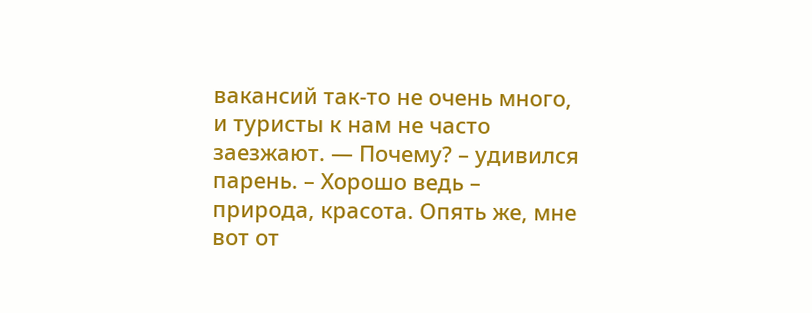вакансий так-то не очень много, и туристы к нам не часто заезжают. — Почему? – удивился парень. – Хорошо ведь – природа, красота. Опять же, мне вот от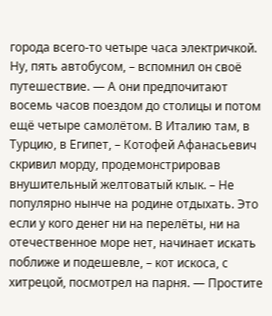города всего-то четыре часа электричкой. Ну, пять автобусом, – вспомнил он своё путешествие. — А они предпочитают восемь часов поездом до столицы и потом ещё четыре самолётом. В Италию там, в Турцию, в Египет, – Котофей Афанасьевич скривил морду, продемонстрировав внушительный желтоватый клык. – Не популярно нынче на родине отдыхать. Это если у кого денег ни на перелёты, ни на отечественное море нет, начинает искать поближе и подешевле, – кот искоса, с хитрецой, посмотрел на парня. — Простите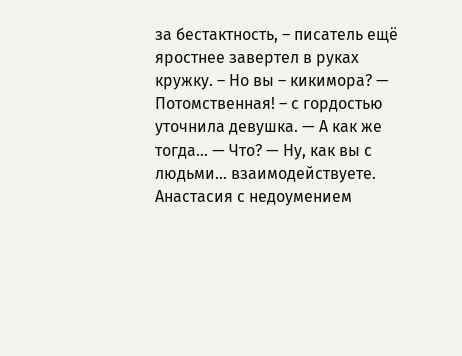за бестактность, – писатель ещё яростнее завертел в руках кружку. – Но вы – кикимора? — Потомственная! – с гордостью уточнила девушка. — А как же тогда… — Что? — Ну, как вы с людьми… взаимодействуете. Анастасия с недоумением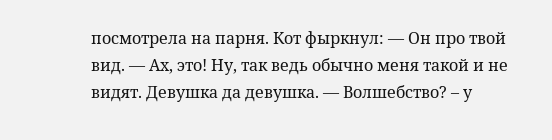посмотрела на парня. Кот фыркнул: — Он про твой вид. — Ах, это! Ну, так ведь обычно меня такой и не видят. Девушка да девушка. — Волшебство? – у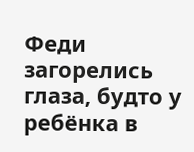Феди загорелись глаза, будто у ребёнка в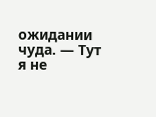ожидании чуда. — Тут я не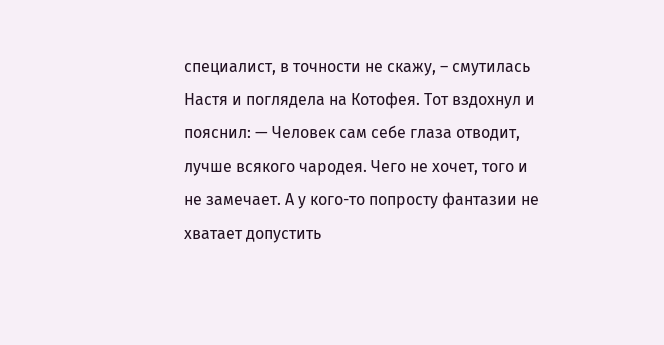специалист, в точности не скажу, – смутилась Настя и поглядела на Котофея. Тот вздохнул и пояснил: — Человек сам себе глаза отводит, лучше всякого чародея. Чего не хочет, того и не замечает. А у кого-то попросту фантазии не хватает допустить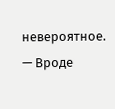невероятное. — Вроде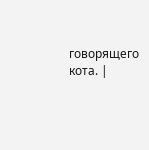говорящего кота. |